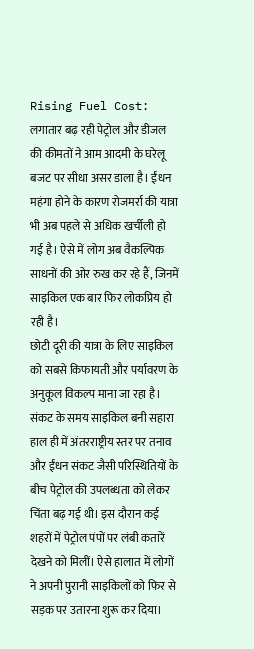Rising Fuel Cost: लगातार बढ़ रही पेट्रोल और डीजल की कीमतों ने आम आदमी के घरेलू बजट पर सीधा असर डाला है। ईंधन महंगा होने के कारण रोजमर्रा की यात्रा भी अब पहले से अधिक खर्चीली हो गई है। ऐसे में लोग अब वैकल्पिक साधनों की ओर रुख कर रहे हैं, जिनमें साइकिल एक बार फिर लोकप्रिय हो रही है।
छोटी दूरी की यात्रा के लिए साइकिल को सबसे किफायती और पर्यावरण के अनुकूल विकल्प माना जा रहा है।
संकट के समय साइकिल बनी सहारा
हाल ही में अंतरराष्ट्रीय स्तर पर तनाव और ईंधन संकट जैसी परिस्थितियों के बीच पेट्रोल की उपलब्धता को लेकर चिंता बढ़ गई थी। इस दौरान कई शहरों में पेट्रोल पंपों पर लंबी कतारें देखने को मिलीं। ऐसे हालात में लोगों ने अपनी पुरानी साइकिलों को फिर से सड़क पर उतारना शुरू कर दिया।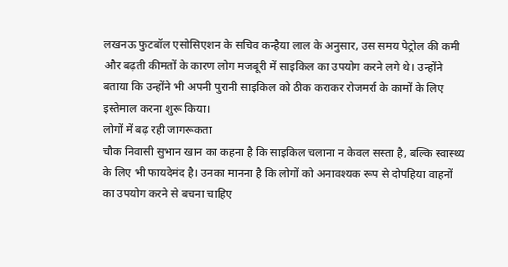लखनऊ फुटबॉल एसोसिएशन के सचिव कन्हैया लाल के अनुसार, उस समय पेट्रोल की कमी और बढ़ती कीमतों के कारण लोग मजबूरी में साइकिल का उपयोग करने लगे थे। उन्होंने बताया कि उन्होंने भी अपनी पुरानी साइकिल को ठीक कराकर रोजमर्रा के कामों के लिए इस्तेमाल करना शुरू किया।
लोगों में बढ़ रही जागरूकता
चौक निवासी सुभान खान का कहना है कि साइकिल चलाना न केवल सस्ता है, बल्कि स्वास्थ्य के लिए भी फायदेमंद है। उनका मानना है कि लोगों को अनावश्यक रूप से दोपहिया वाहनों का उपयोग करने से बचना चाहिए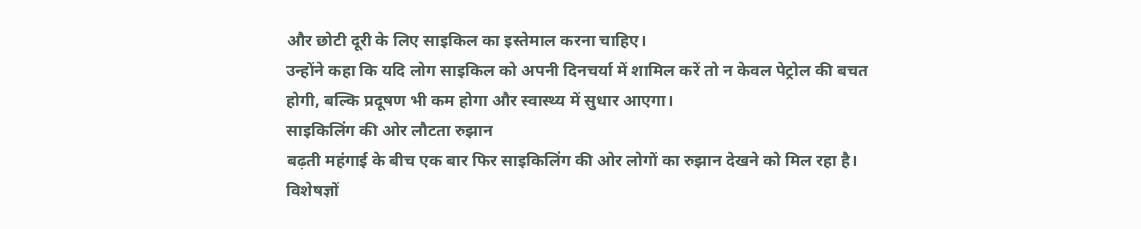और छोटी दूरी के लिए साइकिल का इस्तेमाल करना चाहिए।
उन्होंने कहा कि यदि लोग साइकिल को अपनी दिनचर्या में शामिल करें तो न केवल पेट्रोल की बचत होगी, बल्कि प्रदूषण भी कम होगा और स्वास्थ्य में सुधार आएगा।
साइकिलिंग की ओर लौटता रुझान
बढ़ती महंगाई के बीच एक बार फिर साइकिलिंग की ओर लोगों का रुझान देखने को मिल रहा है। विशेषज्ञों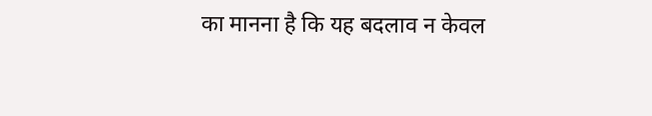का मानना है कि यह बदलाव न केवल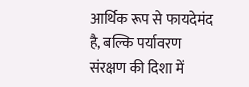आर्थिक रूप से फायदेमंद है, बल्कि पर्यावरण संरक्षण की दिशा में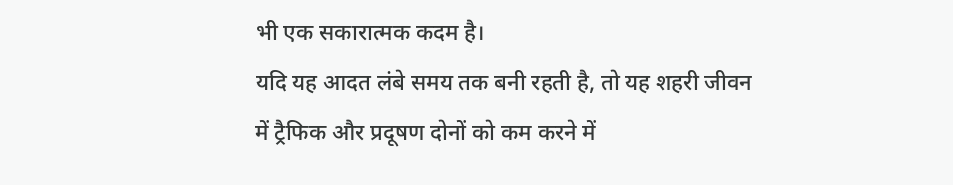भी एक सकारात्मक कदम है।
यदि यह आदत लंबे समय तक बनी रहती है, तो यह शहरी जीवन में ट्रैफिक और प्रदूषण दोनों को कम करने में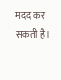मदद कर सकती है।